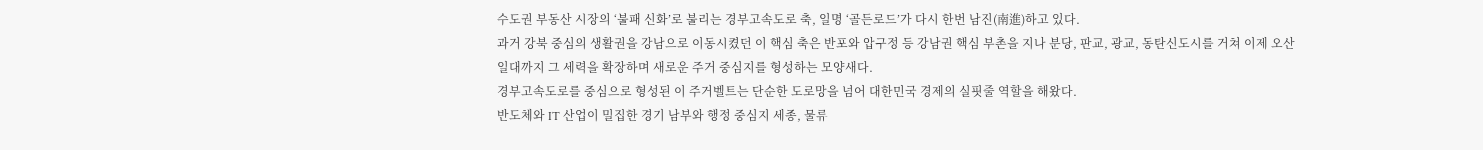수도권 부동산 시장의 ‘불패 신화’로 불리는 경부고속도로 축, 일명 ‘골든로드’가 다시 한번 남진(南進)하고 있다.
과거 강북 중심의 생활권을 강남으로 이동시켰던 이 핵심 축은 반포와 압구정 등 강남권 핵심 부촌을 지나 분당, 판교, 광교, 동탄신도시를 거쳐 이제 오산 일대까지 그 세력을 확장하며 새로운 주거 중심지를 형성하는 모양새다.
경부고속도로를 중심으로 형성된 이 주거벨트는 단순한 도로망을 넘어 대한민국 경제의 실핏줄 역할을 해왔다.
반도체와 IT 산업이 밀집한 경기 남부와 행정 중심지 세종, 물류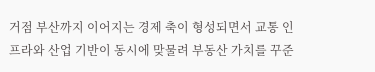거점 부산까지 이어지는 경제 축이 형성되면서 교통 인프라와 산업 기반이 동시에 맞물려 부동산 가치를 꾸준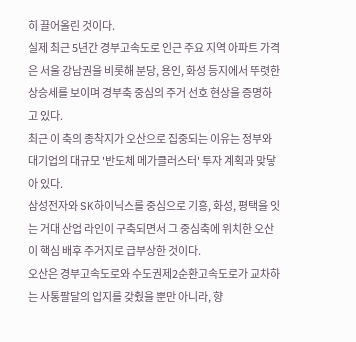히 끌어올린 것이다.
실제 최근 5년간 경부고속도로 인근 주요 지역 아파트 가격은 서울 강남권을 비롯해 분당, 용인, 화성 등지에서 뚜렷한 상승세를 보이며 경부축 중심의 주거 선호 현상을 증명하고 있다.
최근 이 축의 종착지가 오산으로 집중되는 이유는 정부와 대기업의 대규모 '반도체 메가클러스터' 투자 계획과 맞닿아 있다.
삼성전자와 SK하이닉스를 중심으로 기흥, 화성, 평택을 잇는 거대 산업 라인이 구축되면서 그 중심축에 위치한 오산이 핵심 배후 주거지로 급부상한 것이다.
오산은 경부고속도로와 수도권제2순환고속도로가 교차하는 사통팔달의 입지를 갖췄을 뿐만 아니라, 향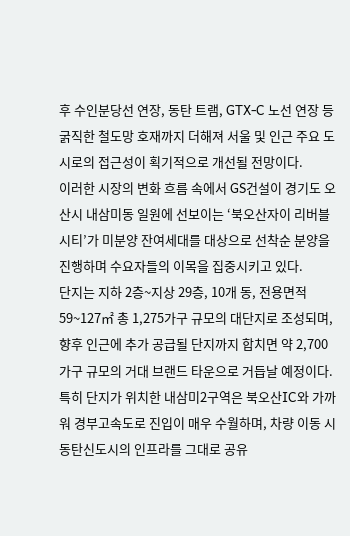후 수인분당선 연장, 동탄 트램, GTX-C 노선 연장 등 굵직한 철도망 호재까지 더해져 서울 및 인근 주요 도시로의 접근성이 획기적으로 개선될 전망이다.
이러한 시장의 변화 흐름 속에서 GS건설이 경기도 오산시 내삼미동 일원에 선보이는 ‘북오산자이 리버블시티’가 미분양 잔여세대를 대상으로 선착순 분양을 진행하며 수요자들의 이목을 집중시키고 있다.
단지는 지하 2층~지상 29층, 10개 동, 전용면적 59~127㎡ 총 1,275가구 규모의 대단지로 조성되며, 향후 인근에 추가 공급될 단지까지 합치면 약 2,700가구 규모의 거대 브랜드 타운으로 거듭날 예정이다.
특히 단지가 위치한 내삼미2구역은 북오산IC와 가까워 경부고속도로 진입이 매우 수월하며, 차량 이동 시 동탄신도시의 인프라를 그대로 공유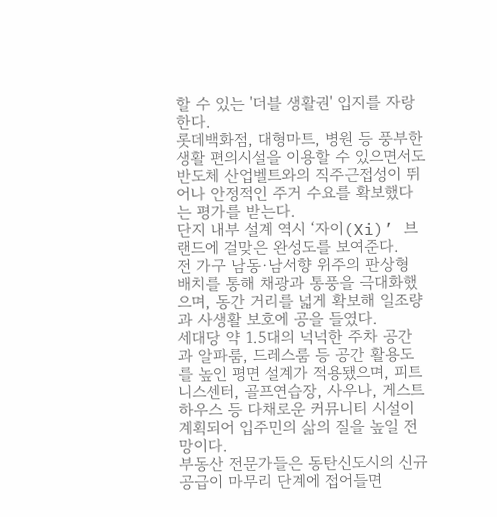할 수 있는 '더블 생활권' 입지를 자랑한다.
롯데백화점, 대형마트, 병원 등 풍부한 생활 편의시설을 이용할 수 있으면서도 반도체 산업벨트와의 직주근접성이 뛰어나 안정적인 주거 수요를 확보했다는 평가를 받는다.
단지 내부 설계 역시 ‘자이(Xi)’ 브랜드에 걸맞은 완성도를 보여준다.
전 가구 남동·남서향 위주의 판상형 배치를 통해 채광과 통풍을 극대화했으며, 동간 거리를 넓게 확보해 일조량과 사생활 보호에 공을 들였다.
세대당 약 1.5대의 넉넉한 주차 공간과 알파룸, 드레스룸 등 공간 활용도를 높인 평면 설계가 적용됐으며, 피트니스센터, 골프연습장, 사우나, 게스트하우스 등 다채로운 커뮤니티 시설이 계획되어 입주민의 삶의 질을 높일 전망이다.
부동산 전문가들은 동탄신도시의 신규 공급이 마무리 단계에 접어들면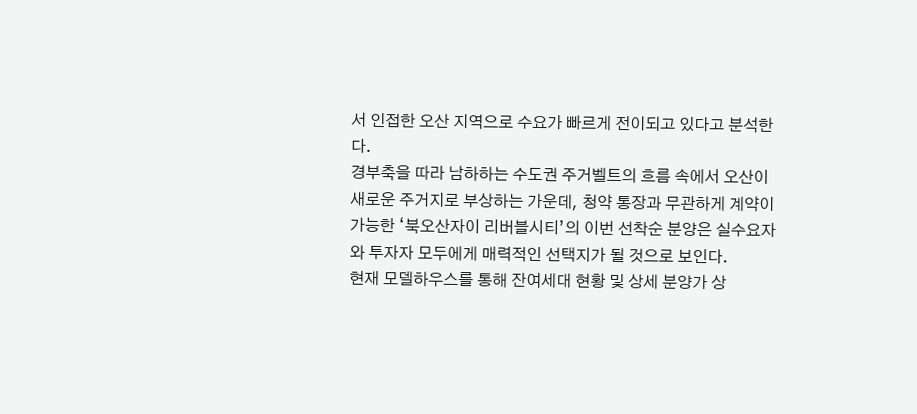서 인접한 오산 지역으로 수요가 빠르게 전이되고 있다고 분석한다.
경부축을 따라 남하하는 수도권 주거벨트의 흐름 속에서 오산이 새로운 주거지로 부상하는 가운데, 청약 통장과 무관하게 계약이 가능한 ‘북오산자이 리버블시티’의 이번 선착순 분양은 실수요자와 투자자 모두에게 매력적인 선택지가 될 것으로 보인다.
현재 모델하우스를 통해 잔여세대 현황 및 상세 분양가 상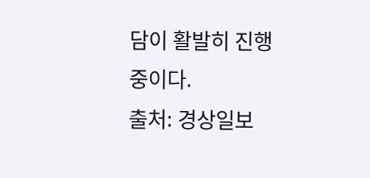담이 활발히 진행 중이다.
출처: 경상일보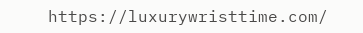https://luxurywristtime.com/